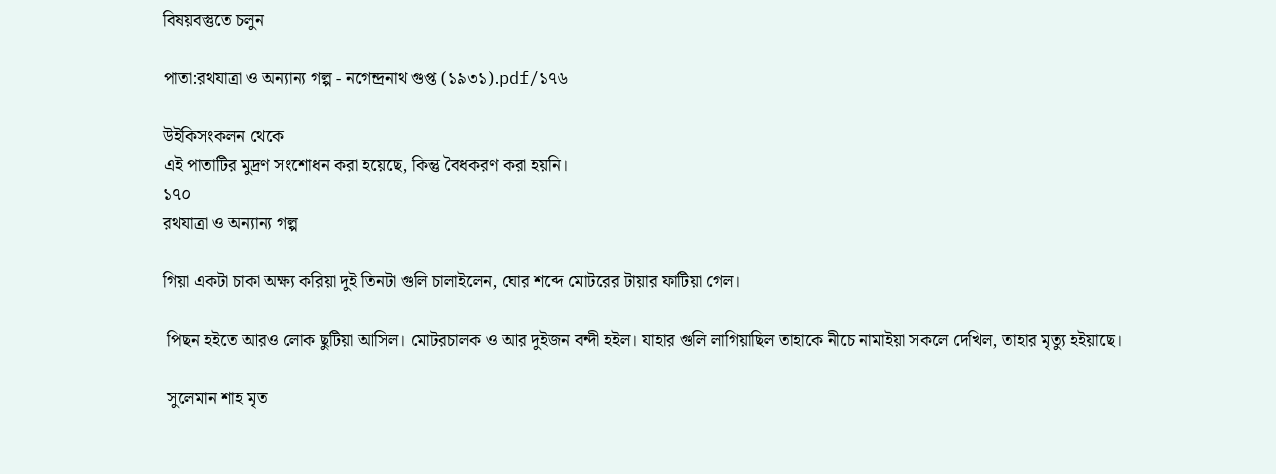বিষয়বস্তুতে চলুন

পাতা:রথযাত্রা ও অন্যান্য গল্প - নগেন্দ্রনাথ গুপ্ত (১৯৩১).pdf/১৭৬

উইকিসংকলন থেকে
এই পাতাটির মুদ্রণ সংশোধন করা হয়েছে, কিন্তু বৈধকরণ করা হয়নি।
১৭০
রথযাত্রা ও অন্যান্য গল্প

গিয়া একটা চাকা অক্ষ্য করিয়া দুই তিনটা গুলি চালাইলেন, ঘোর শব্দে মোটরের টায়ার ফাটিয়া গেল।

 পিছন হইতে আরও লোক ছুটিয়া আসিল। মোটরচালক ও আর দুইজন বন্দী হইল। যাহার গুলি লাগিয়াছিল তাহাকে নীচে নামাইয়া সকলে দেখিল, তাহার মৃত্যু হইয়াছে।

 সুলেমান শাহ মৃত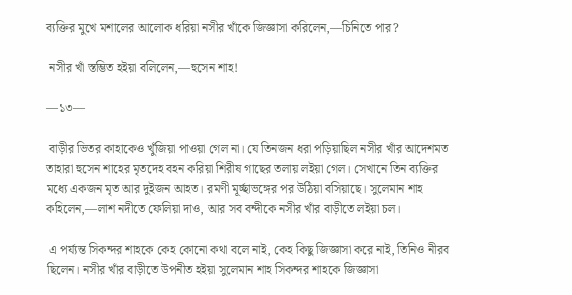ব্যক্তির মুখে মশালের আলোক ধরিয়া নসীর খাঁকে জিজ্ঞাসা করিলেন,—চিনিতে পার?

 নসীর খাঁ স্তম্ভিত হইয়া বলিলেন,—হুসেন শাহ!

—১৩—

 বাড়ীর ভিতর কাহাকেও খুঁজিয়া পাওয়া গেল না। যে তিনজন ধরা পড়িয়াছিল নসীর খাঁর আদেশমত তাহারা হুসেন শাহের মৃতদেহ বহন করিয়া শিরীষ গাছের তলায় লইয়া গেল। সেখানে তিন ব্যক্তির মধ্যে একজন মৃত আর দুইজন আহত। রমণী মূর্চ্ছাভঙ্গের পর উঠিয়া বসিয়াছে। সুলেমান শাহ কহিলেন,—লাশ নদীতে ফেলিয়া দাও, আর সব বন্দীকে নসীর খাঁর বাড়ীতে ল‍ইয়া চল।

 এ পর্য্যন্ত সিকন্দর শাহকে কেহ কোনো কথা বলে নাই, কেহ কিছু জিজ্ঞাসা করে নাই, তিনিও নীরব ছিলেন। নসীর খাঁর বাড়ীতে উপনীত হইয়া সুলেমান শাহ সিকন্দর শাহকে জিজ্ঞাসা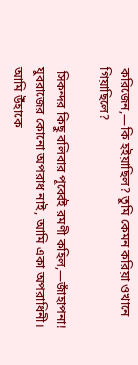করিজেন,—কি হইয়াছিল? তুমি কেমন করিয়া ওখানে গিয়াছিলে?

 সিকন্দর কিছু বলিবার পূর্ব্বেই রমণী কহিল,—জাঁহাপনা! যুবরাজের কোনো অপরাধ নাই, আমি একা অপরাধিনী। আমি উঁহাকে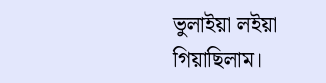ভুলাইয়া লইয়া গিয়াছিলাম।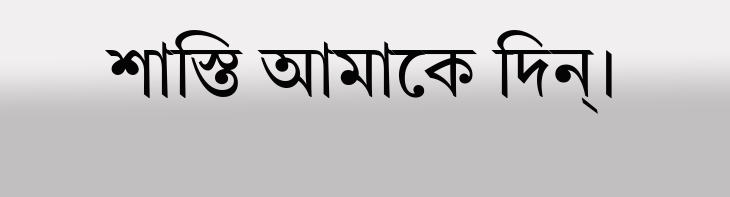শাস্তি আমাকে দিন্।